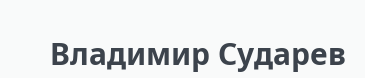Владимир Сударев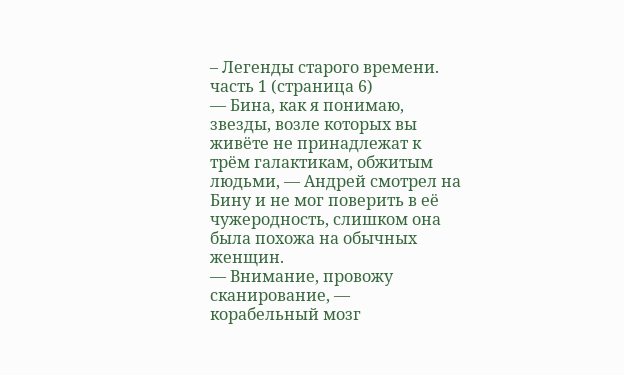– Легенды старого времени. часть 1 (страница 6)
— Бина, как я понимаю, звезды, возле которых вы живёте не принадлежат к трём галактикам, обжитым людьми, — Андрей смотрел на Бину и не мог поверить в её чужеродность, слишком она была похожа на обычных женщин.
— Внимание, провожу сканирование, — корабельный мозг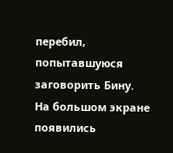перебил, попытавшуюся заговорить Бину.
На большом экране появились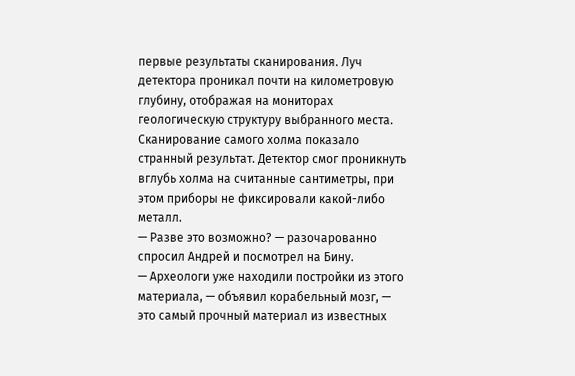первые результаты сканирования. Луч детектора проникал почти на километровую глубину, отображая на мониторах геологическую структуру выбранного места. Сканирование самого холма показало странный результат. Детектор смог проникнуть вглубь холма на считанные сантиметры, при этом приборы не фиксировали какой-либо металл.
— Разве это возможно? — разочарованно спросил Андрей и посмотрел на Бину.
— Археологи уже находили постройки из этого материала, — объявил корабельный мозг, — это самый прочный материал из известных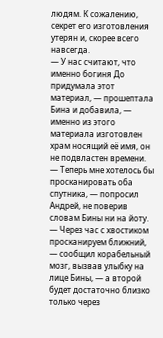людям. К сожалению, секрет его изготовления утерян и, скорее всего навсегда.
— У нас считают, что именно богиня До придумала этот материал, — прошептала Бина и добавила, — именно из этого материала изготовлен храм носящий её имя, он не подвластен времени.
— Теперь мне хотелось бы просканировать оба спутника, — попросил Андрей, не поверив словам Бины ни на йоту.
— Через час с хвостиком просканируем ближний, — сообщил корабельный мозг, вызвав улыбку на лице Бины, — а второй будет достаточно близко только через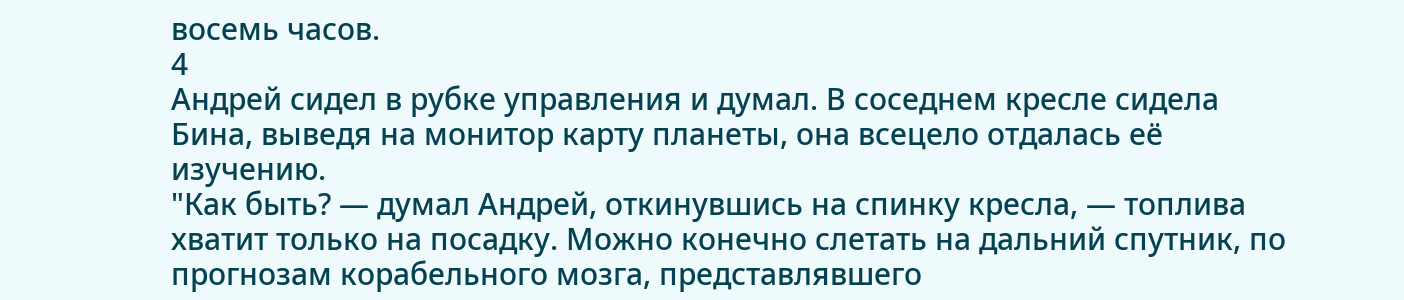восемь часов.
4
Андрей сидел в рубке управления и думал. В соседнем кресле сидела Бина, выведя на монитор карту планеты, она всецело отдалась её изучению.
"Как быть? — думал Андрей, откинувшись на спинку кресла, — топлива хватит только на посадку. Можно конечно слетать на дальний спутник, по прогнозам корабельного мозга, представлявшего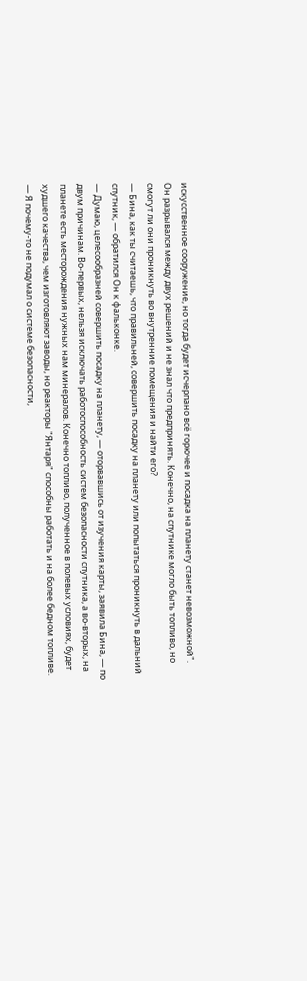искусственное сооружение, но тогда будет исчерпано всё горючее и посадка на планету станет невозможной".
Он разрывался между двух решений и не знал что предпринять. Конечно, на спутнике могло быть топливо, но смогут ли они проникнуть во внутренние помещения и найти его?
— Бина, как ты считаешь, что правильней, совершить посадку на планету или попытаться проникнуть в дальний спутник, — обратился Он к фальконке.
— Думаю, целесообразней совершить посадку на планету, — оторвавшись от изучения карты, заявила Бина, — по двум причинам. Во-первых, нельзя исключать работоспособность систем безопасности спутника, а во-вторых, на планете есть месторождения нужных нам минералов. Конечно топливо, полученное в полевых условиях, будет худшего качества, чем изготовляют заводы, но реакторы "Янтаря" способны работать и на более бедном топливе.
— Я почему-то не подумал о системе безопасности,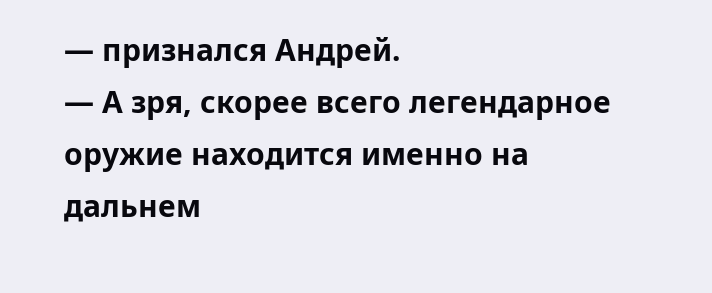— признался Андрей.
— А зря, скорее всего легендарное оружие находится именно на дальнем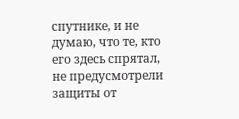спутнике, и не думаю, что те, кто его здесь спрятал, не предусмотрели защиты от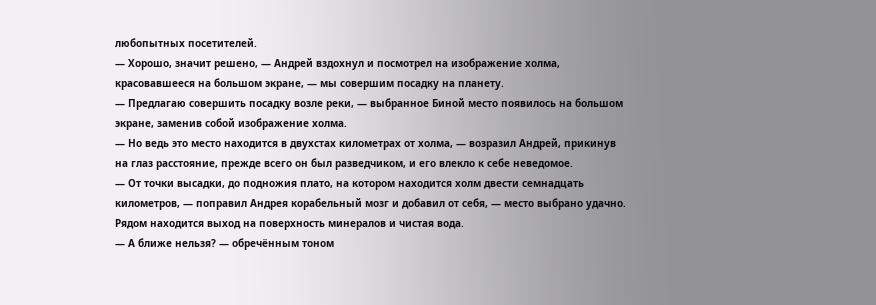любопытных посетителей.
— Хорошо, значит решено, — Андрей вздохнул и посмотрел на изображение холма, красовавшееся на большом экране, — мы совершим посадку на планету.
— Предлагаю совершить посадку возле реки, — выбранное Биной место появилось на большом экране, заменив собой изображение холма.
— Но ведь это место находится в двухстах километрах от холма, — возразил Андрей, прикинув на глаз расстояние, прежде всего он был разведчиком, и его влекло к себе неведомое.
— От точки высадки, до подножия плато, на котором находится холм двести семнадцать километров, — поправил Андрея корабельный мозг и добавил от себя, — место выбрано удачно. Рядом находится выход на поверхность минералов и чистая вода.
— А ближе нельзя? — обречённым тоном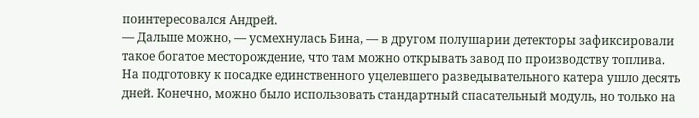поинтересовался Андрей.
— Дальше можно, — усмехнулась Бина, — в другом полушарии детекторы зафиксировали такое богатое месторождение, что там можно открывать завод по производству топлива.
На подготовку к посадке единственного уцелевшего разведывательного катера ушло десять дней. Конечно, можно было использовать стандартный спасательный модуль, но только на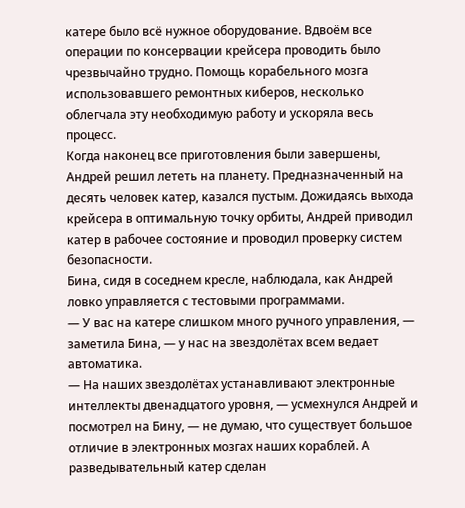катере было всё нужное оборудование. Вдвоём все операции по консервации крейсера проводить было чрезвычайно трудно. Помощь корабельного мозга использовавшего ремонтных киберов, несколько облегчала эту необходимую работу и ускоряла весь процесс.
Когда наконец все приготовления были завершены, Андрей решил лететь на планету. Предназначенный на десять человек катер, казался пустым. Дожидаясь выхода крейсера в оптимальную точку орбиты, Андрей приводил катер в рабочее состояние и проводил проверку систем безопасности.
Бина, сидя в соседнем кресле, наблюдала, как Андрей ловко управляется с тестовыми программами.
— У вас на катере слишком много ручного управления, — заметила Бина, — у нас на звездолётах всем ведает автоматика.
— На наших звездолётах устанавливают электронные интеллекты двенадцатого уровня, — усмехнулся Андрей и посмотрел на Бину, — не думаю, что существует большое отличие в электронных мозгах наших кораблей. А разведывательный катер сделан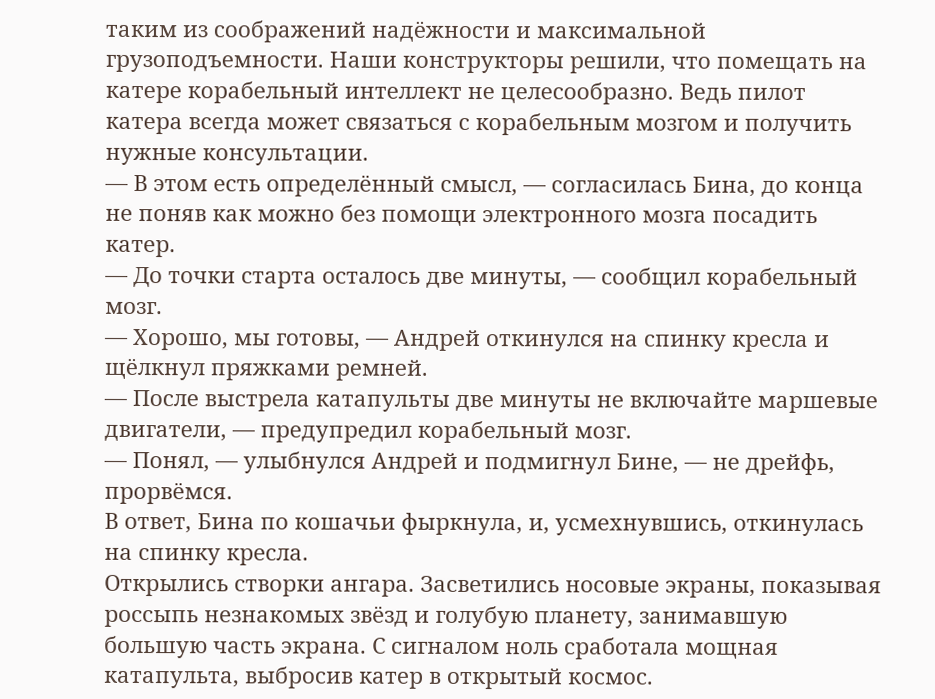таким из соображений надёжности и максимальной грузоподъемности. Наши конструкторы решили, что помещать на катере корабельный интеллект не целесообразно. Ведь пилот катера всегда может связаться с корабельным мозгом и получить нужные консультации.
— В этом есть определённый смысл, — согласилась Бина, до конца не поняв как можно без помощи электронного мозга посадить катер.
— До точки старта осталось две минуты, — сообщил корабельный мозг.
— Хорошо, мы готовы, — Андрей откинулся на спинку кресла и щёлкнул пряжками ремней.
— После выстрела катапульты две минуты не включайте маршевые двигатели, — предупредил корабельный мозг.
— Понял, — улыбнулся Андрей и подмигнул Бине, — не дрейфь, прорвёмся.
В ответ, Бина по кошачьи фыркнула, и, усмехнувшись, откинулась на спинку кресла.
Открылись створки ангара. Засветились носовые экраны, показывая россыпь незнакомых звёзд и голубую планету, занимавшую большую часть экрана. С сигналом ноль сработала мощная катапульта, выбросив катер в открытый космос.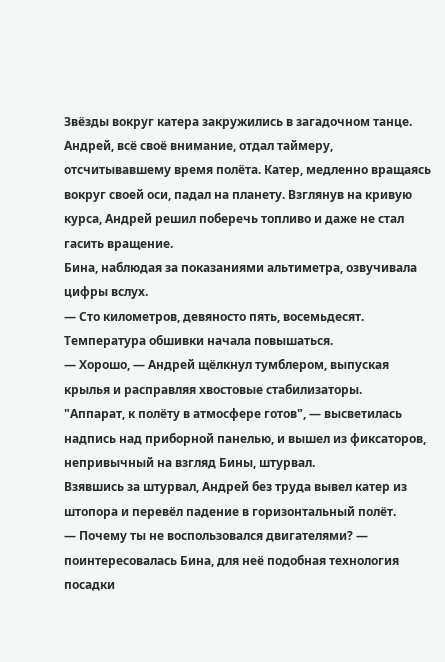Звёзды вокруг катера закружились в загадочном танце. Андрей, всё своё внимание, отдал таймеру, отсчитывавшему время полёта. Катер, медленно вращаясь вокруг своей оси, падал на планету. Взглянув на кривую курса, Андрей решил поберечь топливо и даже не стал гасить вращение.
Бина, наблюдая за показаниями альтиметра, озвучивала цифры вслух.
— Сто километров, девяносто пять, восемьдесят. Температура обшивки начала повышаться.
— Хорошо, — Андрей щёлкнул тумблером, выпуская крылья и расправляя хвостовые стабилизаторы.
"Аппарат, к полёту в атмосфере готов", — высветилась надпись над приборной панелью, и вышел из фиксаторов, непривычный на взгляд Бины, штурвал.
Взявшись за штурвал, Андрей без труда вывел катер из штопора и перевёл падение в горизонтальный полёт.
— Почему ты не воспользовался двигателями? — поинтересовалась Бина, для неё подобная технология посадки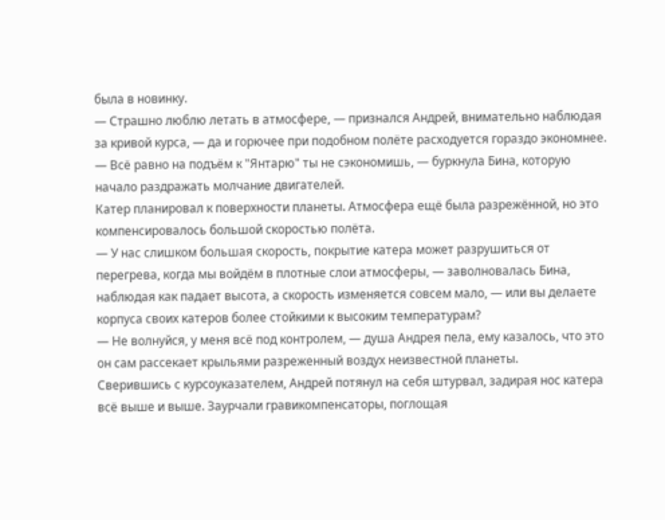была в новинку.
— Страшно люблю летать в атмосфере, — признался Андрей, внимательно наблюдая за кривой курса, — да и горючее при подобном полёте расходуется гораздо экономнее.
— Всё равно на подъём к "Янтарю" ты не сэкономишь, — буркнула Бина, которую начало раздражать молчание двигателей.
Катер планировал к поверхности планеты. Атмосфера ещё была разрежённой, но это компенсировалось большой скоростью полёта.
— У нас слишком большая скорость, покрытие катера может разрушиться от перегрева, когда мы войдём в плотные слои атмосферы, — заволновалась Бина, наблюдая как падает высота, а скорость изменяется совсем мало, — или вы делаете корпуса своих катеров более стойкими к высоким температурам?
— Не волнуйся, у меня всё под контролем, — душа Андрея пела, ему казалось, что это он сам рассекает крыльями разреженный воздух неизвестной планеты.
Сверившись с курсоуказателем, Андрей потянул на себя штурвал, задирая нос катера всё выше и выше. Заурчали гравикомпенсаторы, поглощая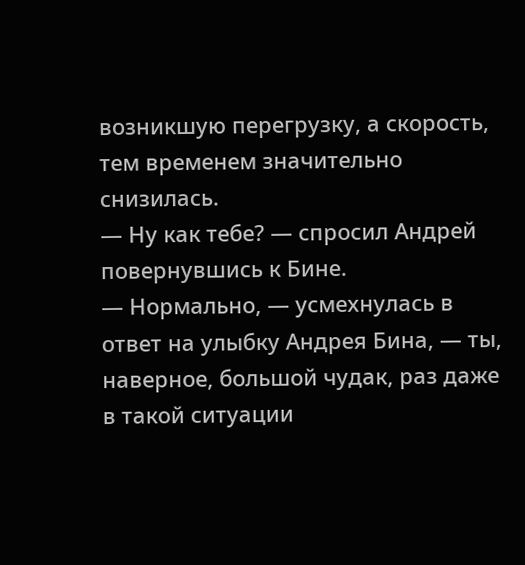возникшую перегрузку, а скорость, тем временем значительно снизилась.
— Ну как тебе? — спросил Андрей повернувшись к Бине.
— Нормально, — усмехнулась в ответ на улыбку Андрея Бина, — ты, наверное, большой чудак, раз даже в такой ситуации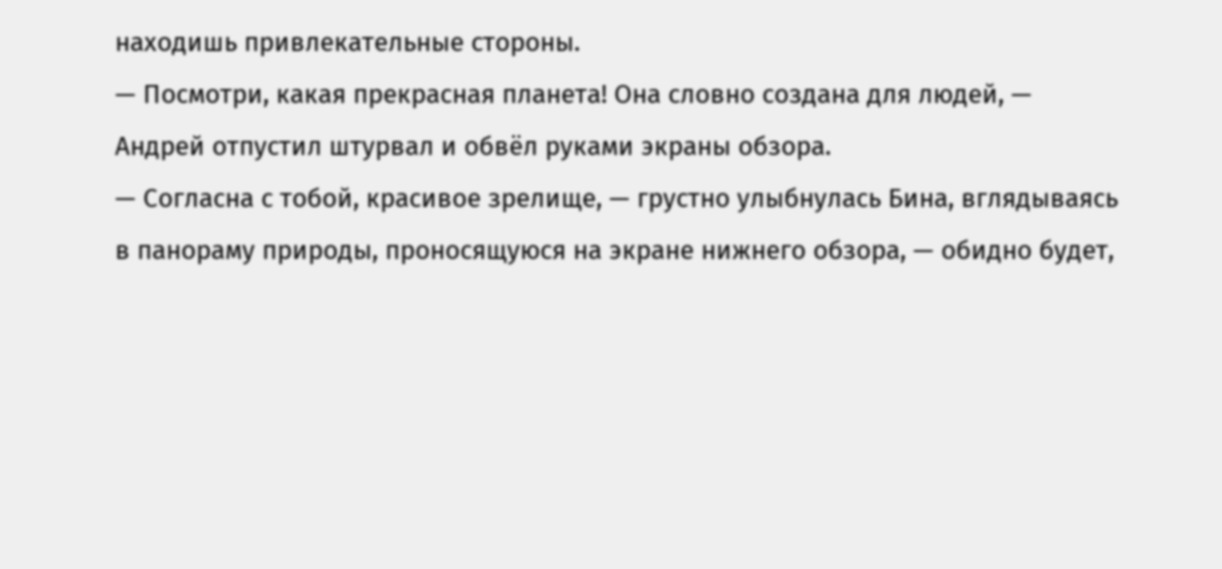находишь привлекательные стороны.
— Посмотри, какая прекрасная планета! Она словно создана для людей, — Андрей отпустил штурвал и обвёл руками экраны обзора.
— Согласна с тобой, красивое зрелище, — грустно улыбнулась Бина, вглядываясь в панораму природы, проносящуюся на экране нижнего обзора, — обидно будет,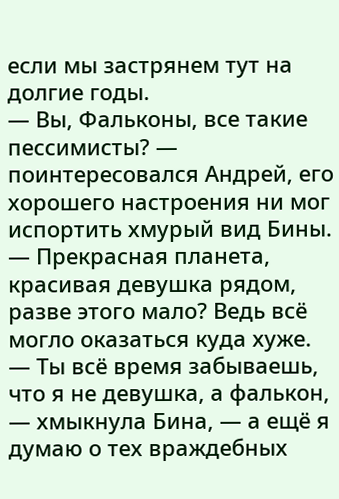если мы застрянем тут на долгие годы.
— Вы, Фальконы, все такие пессимисты? — поинтересовался Андрей, его хорошего настроения ни мог испортить хмурый вид Бины. — Прекрасная планета, красивая девушка рядом, разве этого мало? Ведь всё могло оказаться куда хуже.
— Ты всё время забываешь, что я не девушка, а фалькон, — хмыкнула Бина, — а ещё я думаю о тех враждебных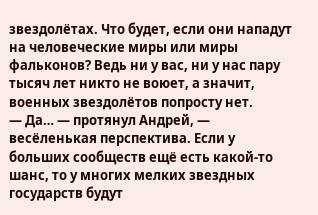звездолётах. Что будет, если они нападут на человеческие миры или миры фальконов? Ведь ни у вас, ни у нас пару тысяч лет никто не воюет, а значит, военных звездолётов попросту нет.
— Да… — протянул Андрей, — весёленькая перспектива. Если у больших сообществ ещё есть какой-то шанс, то у многих мелких звездных государств будут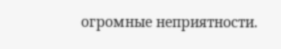огромные неприятности.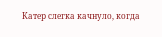Катер слегка качнуло, когда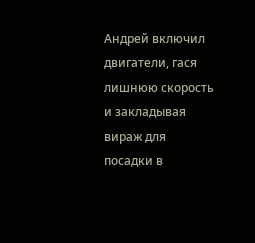Андрей включил двигатели, гася лишнюю скорость и закладывая вираж для посадки в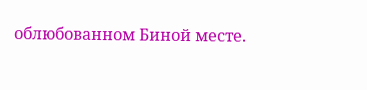облюбованном Биной месте.